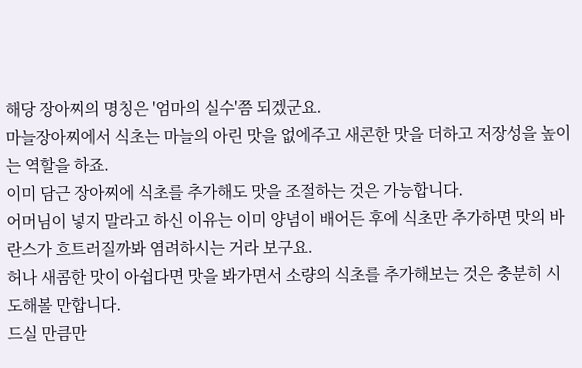해당 장아찌의 명칭은 '엄마의 실수'쯤 되겠군요.
마늘장아찌에서 식초는 마늘의 아린 맛을 없에주고 새콘한 맛을 더하고 저장성을 높이는 역할을 하죠.
이미 담근 장아찌에 식초를 추가해도 맛을 조절하는 것은 가능합니다.
어머님이 넣지 말라고 하신 이유는 이미 양념이 배어든 후에 식초만 추가하면 맛의 바란스가 흐트러질까봐 염려하시는 거라 보구요.
허나 새콤한 맛이 아쉽다면 맛을 봐가면서 소량의 식초를 추가해보는 것은 충분히 시도해볼 만합니다.
드실 만큼만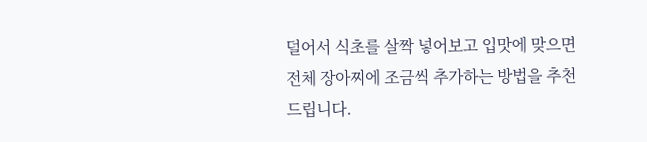덜어서 식초를 살짝 넣어보고 입맛에 맞으면 전체 장아찌에 조금씩 추가하는 방법을 추천드립니다.